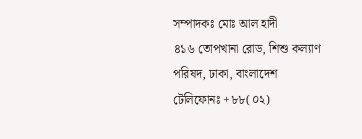সম্পাদকঃ মোঃ আল হাদী
৪১৬ তোপখানা রোড, শিশু কল্যাণ পরিষদ, ঢাকা, বাংলাদেশ
টেলিফোনঃ +৮৮(০২)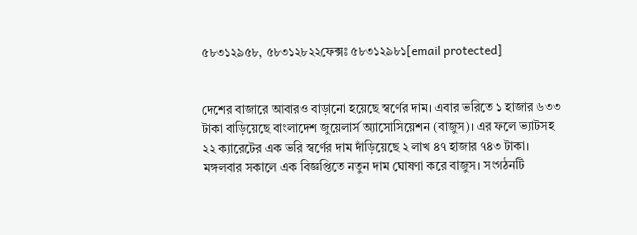৫৮৩১২৯৫৮, ৫৮৩১২৮২২ফেক্সঃ ৫৮৩১২৯৮১[email protected]


দেশের বাজারে আবারও বাড়ানো হয়েছে স্বর্ণের দাম। এবার ভরিতে ১ হাজার ৬৩৩ টাকা বাড়িয়েছে বাংলাদেশ জুয়েলার্স অ্যাসোসিয়েশন (বাজুস)। এর ফলে ভ্যাটসহ ২২ ক্যারেটের এক ভরি স্বর্ণের দাম দাঁড়িয়েছে ২ লাখ ৪৭ হাজার ৭৪৩ টাকা।
মঙ্গলবার সকালে এক বিজ্ঞপ্তিতে নতুন দাম ঘোষণা করে বাজুস। সংগঠনটি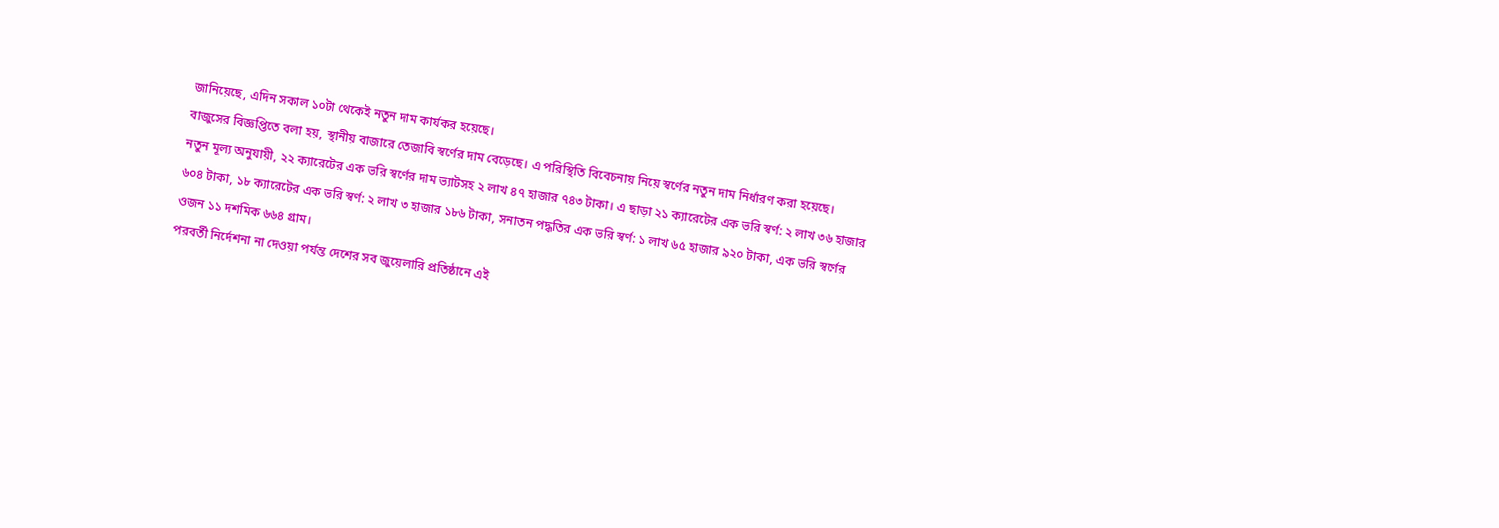জানিয়েছে, এদিন সকাল ১০টা থেকেই নতুন দাম কার্যকর হয়েছে।
বাজুসের বিজ্ঞপ্তিতে বলা হয়, স্থানীয় বাজারে তেজাবি স্বর্ণের দাম বেড়েছে। এ পরিস্থিতি বিবেচনায় নিয়ে স্বর্ণের নতুন দাম নির্ধারণ করা হয়েছে।
নতুন মূল্য অনুযায়ী, ২২ ক্যারেটের এক ভরি স্বর্ণের দাম ভ্যাটসহ ২ লাখ ৪৭ হাজার ৭৪৩ টাকা। এ ছাড়া ২১ ক্যারেটের এক ভরি স্বর্ণ: ২ লাখ ৩৬ হাজার ৬০৪ টাকা, ১৮ ক্যারেটের এক ভরি স্বর্ণ: ২ লাখ ৩ হাজার ১৮৬ টাকা, সনাতন পদ্ধতির এক ভরি স্বর্ণ: ১ লাখ ৬৫ হাজার ৯২০ টাকা, এক ভরি স্বর্ণের ওজন ১১ দশমিক ৬৬৪ গ্রাম।
পরবর্তী নির্দেশনা না দেওয়া পর্যন্ত দেশের সব জুয়েলারি প্রতিষ্ঠানে এই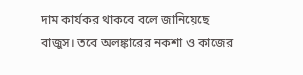দাম কার্যকর থাকবে বলে জানিয়েছে বাজুস। তবে অলঙ্কারের নকশা ও কাজের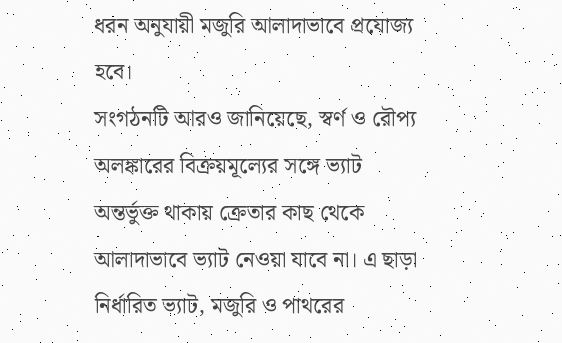ধরন অনুযায়ী মজুরি আলাদাভাবে প্রযোজ্য হবে।
সংগঠনটি আরও জানিয়েছে, স্বর্ণ ও রৌপ্য অলঙ্কারের বিক্রয়মূল্যের সঙ্গে ভ্যাট অন্তর্ভুক্ত থাকায় ক্রেতার কাছ থেকে আলাদাভাবে ভ্যাট নেওয়া যাবে না। এ ছাড়া নির্ধারিত ভ্যাট, মজুরি ও পাথরের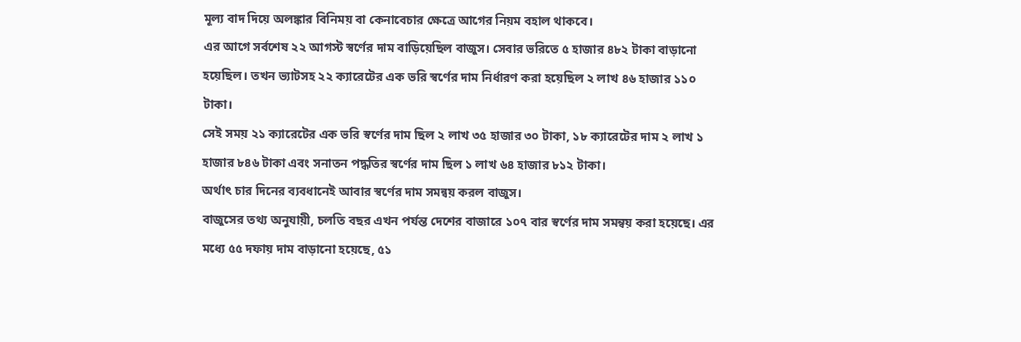মূল্য বাদ দিয়ে অলঙ্কার বিনিময় বা কেনাবেচার ক্ষেত্রে আগের নিয়ম বহাল থাকবে।
এর আগে সর্বশেষ ২২ আগস্ট স্বর্ণের দাম বাড়িয়েছিল বাজুস। সেবার ভরিতে ৫ হাজার ৪৮২ টাকা বাড়ানো হয়েছিল। তখন ভ্যাটসহ ২২ ক্যারেটের এক ভরি স্বর্ণের দাম নির্ধারণ করা হয়েছিল ২ লাখ ৪৬ হাজার ১১০ টাকা।
সেই সময় ২১ ক্যারেটের এক ভরি স্বর্ণের দাম ছিল ২ লাখ ৩৫ হাজার ৩০ টাকা, ১৮ ক্যারেটের দাম ২ লাখ ১ হাজার ৮৪৬ টাকা এবং সনাতন পদ্ধতির স্বর্ণের দাম ছিল ১ লাখ ৬৪ হাজার ৮১২ টাকা।
অর্থাৎ চার দিনের ব্যবধানেই আবার স্বর্ণের দাম সমন্বয় করল বাজুস।
বাজুসের তথ্য অনুযায়ী, চলতি বছর এখন পর্যন্ত দেশের বাজারে ১০৭ বার স্বর্ণের দাম সমন্বয় করা হয়েছে। এর মধ্যে ৫৫ দফায় দাম বাড়ানো হয়েছে, ৫১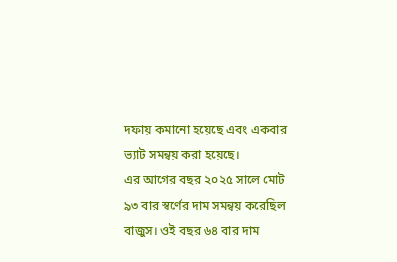দফায় কমানো হয়েছে এবং একবার ভ্যাট সমন্বয় করা হয়েছে।
এর আগের বছর ২০২৫ সালে মোট ৯৩ বার স্বর্ণের দাম সমন্বয় করেছিল বাজুস। ওই বছর ৬৪ বার দাম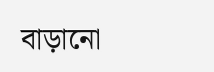বাড়ানো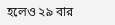হলেও ২৯ বার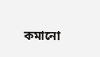কমানো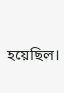হয়েছিল।